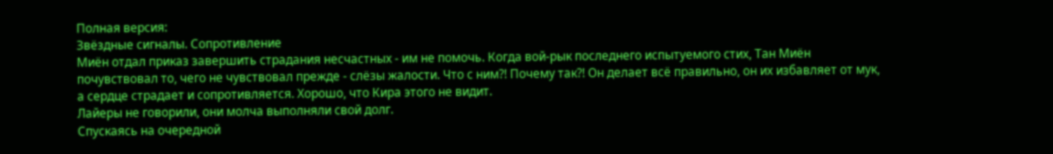Полная версия:
Звёздные сигналы. Сопротивление
Миён отдал приказ завершить страдания несчастных - им не помочь. Когда вой-рык последнего испытуемого стих, Тан Миён почувствовал то, чего не чувствовал прежде - слёзы жалости. Что с ним?! Почему так?! Он делает всё правильно, он их избавляет от мук, а сердце страдает и сопротивляется. Хорошо, что Кира этого не видит.
Лайеры не говорили, они молча выполняли свой долг.
Спускаясь на очередной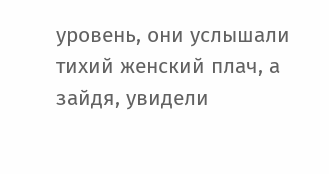уровень, они услышали тихий женский плач, а зайдя, увидели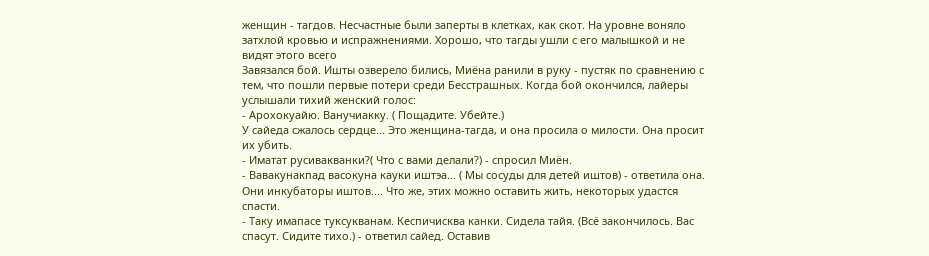женщин - тагдов. Несчастные были заперты в клетках, как скот. На уровне воняло затхлой кровью и испражнениями. Хорошо, что тагды ушли с его малышкой и не видят этого всего
Завязался бой. Ишты озверело бились, Миёна ранили в руку - пустяк по сравнению с тем, что пошли первые потери среди Бесстрашных. Когда бой окончился, лайеры услышали тихий женский голос:
- Арохокуайю. Ванучиакку. ( Пощадите. Убейте.)
У сайеда сжалось сердце... Это женщина-тагда, и она просила о милости. Она просит их убить.
- Иматат русивакванки?( Что с вами делали?) - спросил Миён.
- Вавакунакпад васокуна кауки иштэа... ( Мы сосуды для детей иштов) - ответила она.
Они инкубаторы иштов.... Что же, этих можно оставить жить, некоторых удастся спасти.
- Таку имапасе туксукванам. Кеспичисква канки. Сидела тайя. (Всё закончилось. Вас спасут. Сидите тихо.) - ответил сайед. Оставив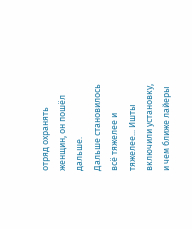отряд охранять женщин, он пошёл дальше.
Дальше становилось всё тяжелее и тяжелее... Ишты включили установку, и чем ближе лайеры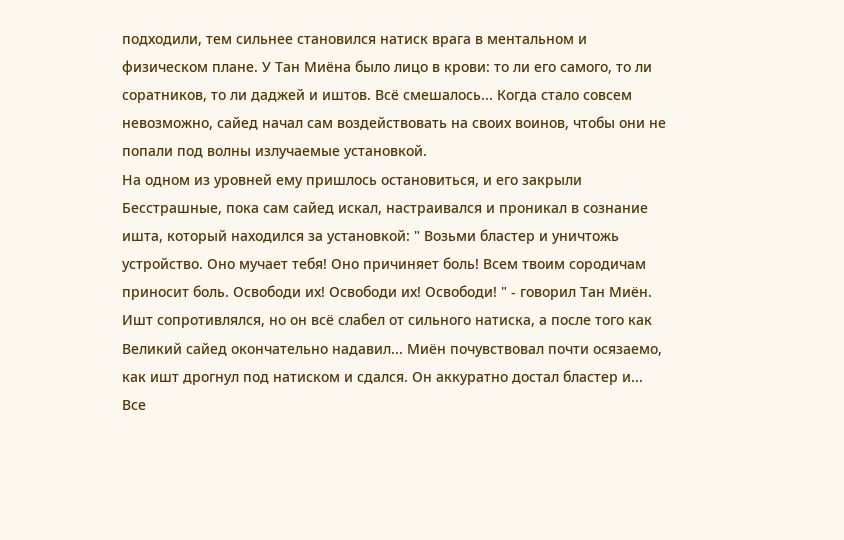подходили, тем сильнее становился натиск врага в ментальном и физическом плане. У Тан Миёна было лицо в крови: то ли его самого, то ли соратников, то ли даджей и иштов. Всё смешалось... Когда стало совсем невозможно, сайед начал сам воздействовать на своих воинов, чтобы они не попали под волны излучаемые установкой.
На одном из уровней ему пришлось остановиться, и его закрыли Бесстрашные, пока сам сайед искал, настраивался и проникал в сознание ишта, который находился за установкой: " Возьми бластер и уничтожь устройство. Оно мучает тебя! Оно причиняет боль! Всем твоим сородичам приносит боль. Освободи их! Освободи их! Освободи! " - говорил Тан Миён. Ишт сопротивлялся, но он всё слабел от сильного натиска, а после того как Великий сайед окончательно надавил... Миён почувствовал почти осязаемо, как ишт дрогнул под натиском и сдался. Он аккуратно достал бластер и... Все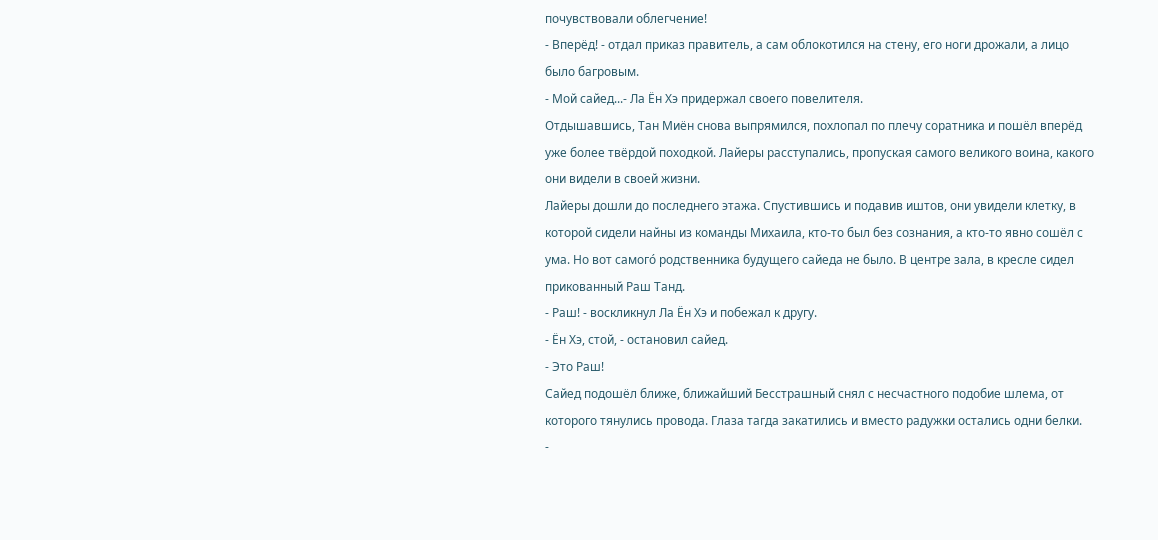почувствовали облегчение!
- Вперёд! - отдал приказ правитель, а сам облокотился на стену, его ноги дрожали, а лицо было багровым.
- Мой сайед...- Ла Ён Хэ придержал своего повелителя.
Отдышавшись, Тан Миён снова выпрямился, похлопал по плечу соратника и пошёл вперёд уже более твёрдой походкой. Лайеры расступались, пропуская самого великого воина, какого они видели в своей жизни.
Лайеры дошли до последнего этажа. Спустившись и подавив иштов, они увидели клетку, в которой сидели найны из команды Михаила, кто-то был без сознания, а кто-то явно сошёл с ума. Но вот самого́ родственника будущего сайеда не было. В центре зала, в кресле сидел прикованный Раш Танд.
- Раш! - воскликнул Ла Ён Хэ и побежал к другу.
- Ён Хэ, стой, - остановил сайед.
- Это Раш!
Сайед подошёл ближе, ближайший Бесстрашный снял с несчастного подобие шлема, от которого тянулись провода. Глаза тагда закатились и вместо радужки остались одни белки.
-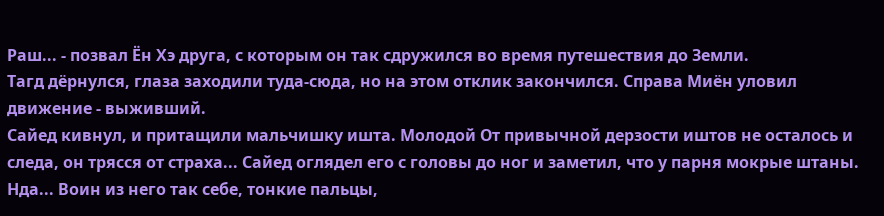Раш... - позвал Ён Хэ друга, с которым он так сдружился во время путешествия до Земли.
Тагд дёрнулся, глаза заходили туда-сюда, но на этом отклик закончился. Справа Миён уловил движение - выживший.
Сайед кивнул, и притащили мальчишку ишта. Молодой От привычной дерзости иштов не осталось и следа, он трясся от страха... Сайед оглядел его с головы до ног и заметил, что у парня мокрые штаны. Нда... Воин из него так себе, тонкие пальцы,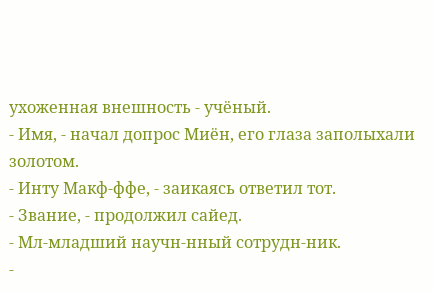ухоженная внешность - учёный.
- Имя, - начал допрос Миён, его глаза заполыхали золотом.
- Инту Макф-ффе, - заикаясь ответил тот.
- Звание, - продолжил сайед.
- Мл-младший научн-нный сотрудн-ник.
-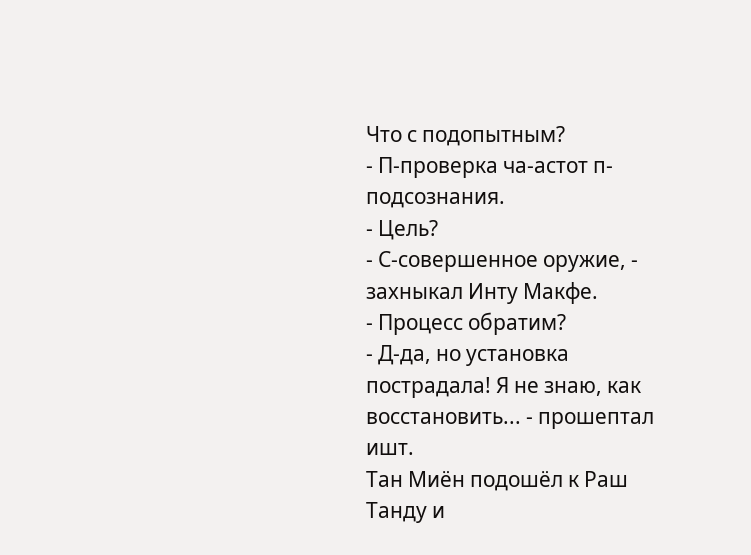Что с подопытным?
- П-проверка ча-астот п-подсознания.
- Цель?
- С-совершенное оружие, - захныкал Инту Макфе.
- Процесс обратим?
- Д-да, но установка пострадала! Я не знаю, как восстановить... - прошептал ишт.
Тан Миён подошёл к Раш Танду и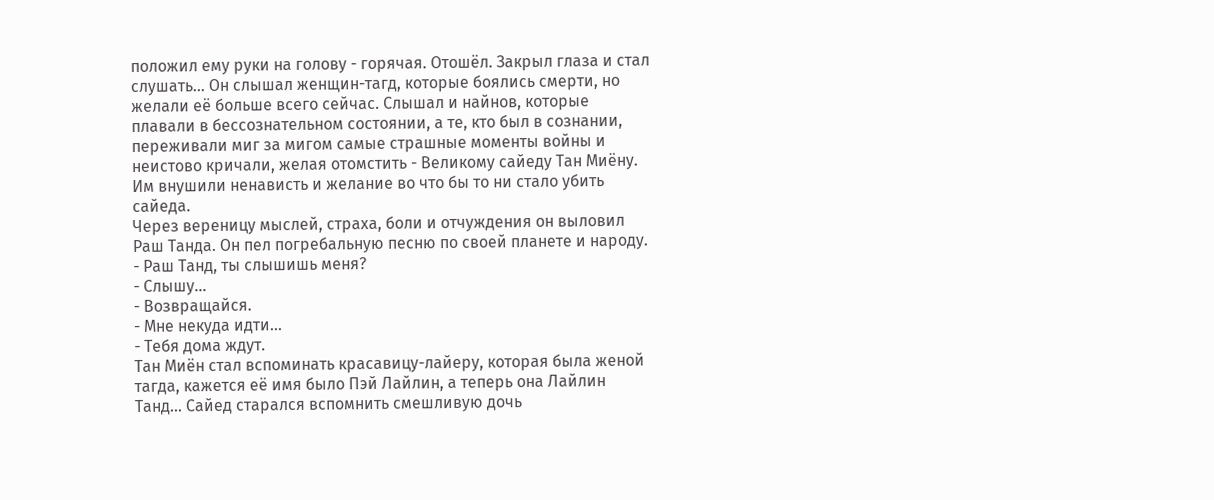положил ему руки на голову - горячая. Отошёл. Закрыл глаза и стал слушать... Он слышал женщин-тагд, которые боялись смерти, но желали её больше всего сейчас. Слышал и найнов, которые плавали в бессознательном состоянии, а те, кто был в сознании, переживали миг за мигом самые страшные моменты войны и неистово кричали, желая отомстить - Великому сайеду Тан Миёну. Им внушили ненависть и желание во что бы то ни стало убить сайеда.
Через вереницу мыслей, страха, боли и отчуждения он выловил Раш Танда. Он пел погребальную песню по своей планете и народу.
- Раш Танд, ты слышишь меня?
- Слышу...
- Возвращайся.
- Мне некуда идти...
- Тебя дома ждут.
Тан Миён стал вспоминать красавицу-лайеру, которая была женой тагда, кажется её имя было Пэй Лайлин, а теперь она Лайлин Танд... Сайед старался вспомнить смешливую дочь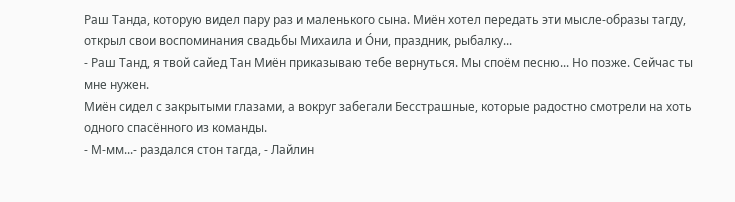Раш Танда, которую видел пару раз и маленького сына. Миён хотел передать эти мысле-образы тагду, открыл свои воспоминания свадьбы Михаила и О́ни, праздник, рыбалку...
- Раш Танд, я твой сайед Тан Миён приказываю тебе вернуться. Мы споём песню... Но позже. Сейчас ты мне нужен.
Миён сидел с закрытыми глазами, а вокруг забегали Бесстрашные, которые радостно смотрели на хоть одного спасённого из команды.
- М-мм...- раздался стон тагда, - Лайлин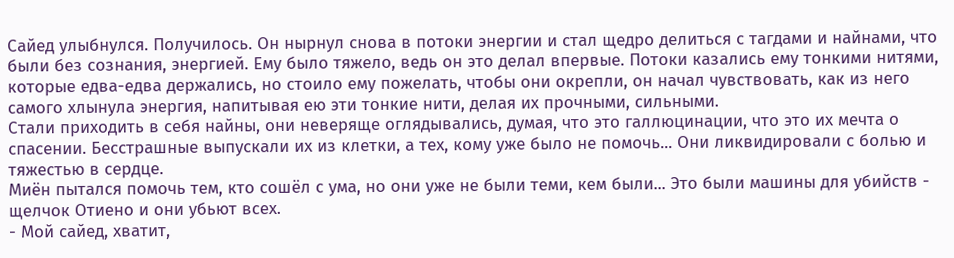Сайед улыбнулся. Получилось. Он нырнул снова в потоки энергии и стал щедро делиться с тагдами и найнами, что были без сознания, энергией. Ему было тяжело, ведь он это делал впервые. Потоки казались ему тонкими нитями, которые едва-едва держались, но стоило ему пожелать, чтобы они окрепли, он начал чувствовать, как из него самого хлынула энергия, напитывая ею эти тонкие нити, делая их прочными, сильными.
Стали приходить в себя найны, они неверяще оглядывались, думая, что это галлюцинации, что это их мечта о спасении. Бесстрашные выпускали их из клетки, а тех, кому уже было не помочь... Они ликвидировали с болью и тяжестью в сердце.
Миён пытался помочь тем, кто сошёл с ума, но они уже не были теми, кем были... Это были машины для убийств - щелчок Отиено и они убьют всех.
- Мой сайед, хватит,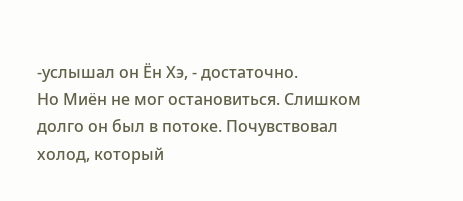-услышал он Ён Хэ, - достаточно.
Но Миён не мог остановиться. Слишком долго он был в потоке. Почувствовал холод, который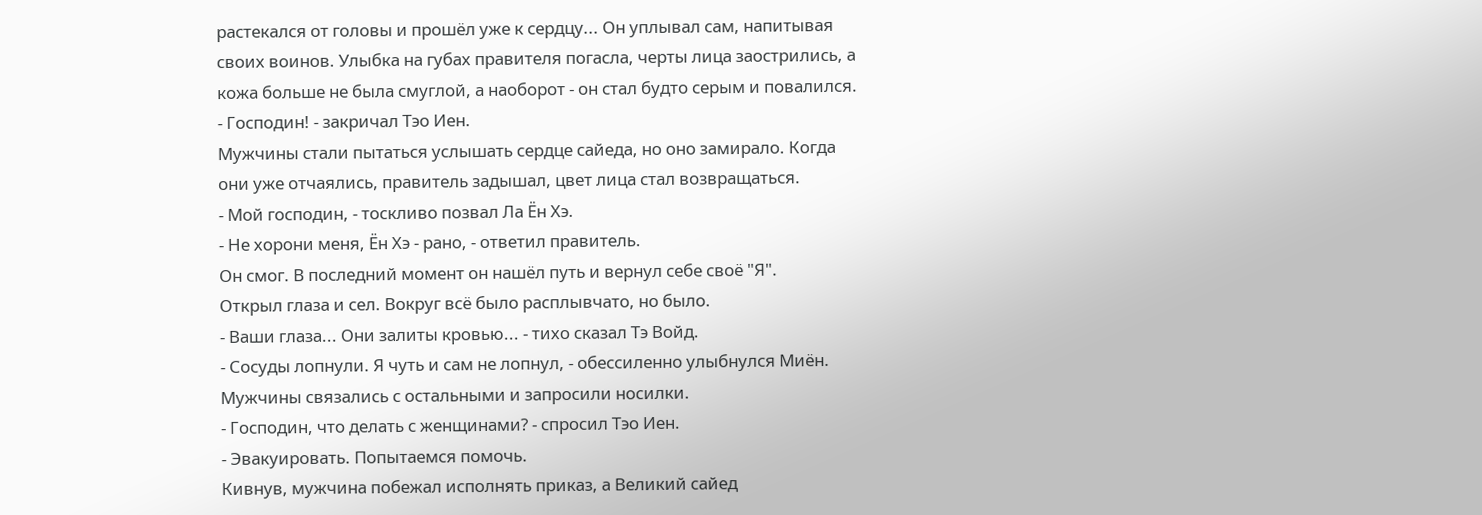растекался от головы и прошёл уже к сердцу... Он уплывал сам, напитывая своих воинов. Улыбка на губах правителя погасла, черты лица заострились, а кожа больше не была смуглой, а наоборот - он стал будто серым и повалился.
- Господин! - закричал Тэо Иен.
Мужчины стали пытаться услышать сердце сайеда, но оно замирало. Когда они уже отчаялись, правитель задышал, цвет лица стал возвращаться.
- Мой господин, - тоскливо позвал Ла Ён Хэ.
- Не хорони меня, Ён Хэ - рано, - ответил правитель.
Он смог. В последний момент он нашёл путь и вернул себе своё "Я".
Открыл глаза и сел. Вокруг всё было расплывчато, но было.
- Ваши глаза... Они залиты кровью... - тихо сказал Тэ Войд.
- Сосуды лопнули. Я чуть и сам не лопнул, - обессиленно улыбнулся Миён.
Мужчины связались с остальными и запросили носилки.
- Господин, что делать с женщинами? - спросил Тэо Иен.
- Эвакуировать. Попытаемся помочь.
Кивнув, мужчина побежал исполнять приказ, а Великий сайед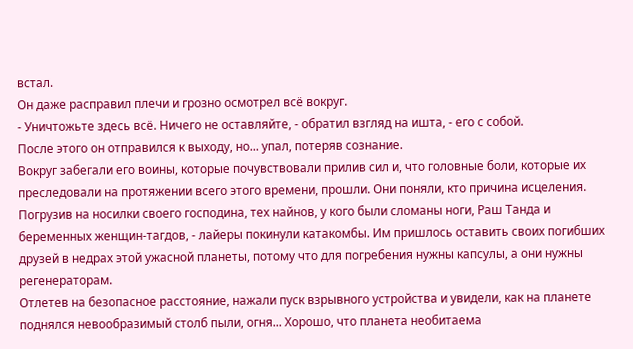встал.
Он даже расправил плечи и грозно осмотрел всё вокруг.
- Уничтожьте здесь всё. Ничего не оставляйте, - обратил взгляд на ишта, - его с собой.
После этого он отправился к выходу, но... упал, потеряв сознание.
Вокруг забегали его воины, которые почувствовали прилив сил и, что головные боли, которые их преследовали на протяжении всего этого времени, прошли. Они поняли, кто причина исцеления.
Погрузив на носилки своего господина, тех найнов, у кого были сломаны ноги, Раш Танда и беременных женщин-тагдов, - лайеры покинули катакомбы. Им пришлось оставить своих погибших друзей в недрах этой ужасной планеты, потому что для погребения нужны капсулы, а они нужны регенераторам.
Отлетев на безопасное расстояние, нажали пуск взрывного устройства и увидели, как на планете поднялся невообразимый столб пыли, огня... Хорошо, что планета необитаема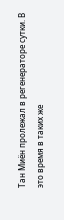Тан Миён пролежал в регенераторе сутки. В это время в таких же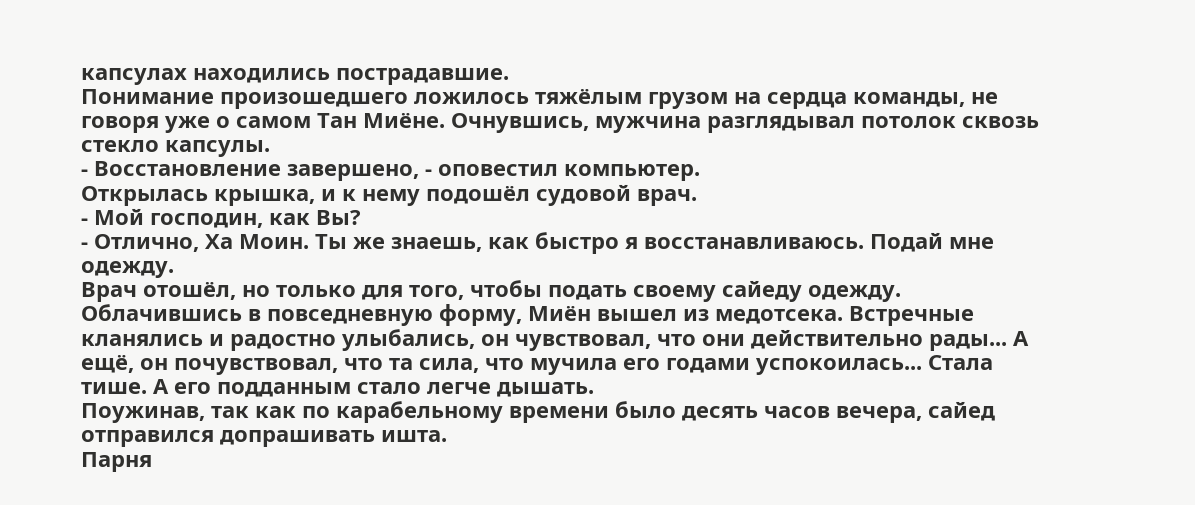капсулах находились пострадавшие.
Понимание произошедшего ложилось тяжёлым грузом на сердца команды, не говоря уже о самом Тан Миёне. Очнувшись, мужчина разглядывал потолок сквозь стекло капсулы.
- Восстановление завершено, - оповестил компьютер.
Открылась крышка, и к нему подошёл судовой врач.
- Мой господин, как Вы?
- Отлично, Ха Моин. Ты же знаешь, как быстро я восстанавливаюсь. Подай мне одежду.
Врач отошёл, но только для того, чтобы подать своему сайеду одежду.
Облачившись в повседневную форму, Миён вышел из медотсека. Встречные кланялись и радостно улыбались, он чувствовал, что они действительно рады... А ещё, он почувствовал, что та сила, что мучила его годами успокоилась... Стала тише. А его подданным стало легче дышать.
Поужинав, так как по карабельному времени было десять часов вечера, сайед отправился допрашивать ишта.
Парня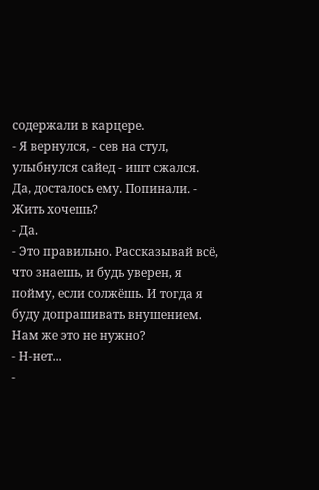содержали в карцере.
- Я вернулся, - сев на стул, улыбнулся сайед - ишт сжался. Да, досталось ему. Попинали. - Жить хочешь?
- Да.
- Это правильно. Рассказывай всё, что знаешь, и будь уверен, я пойму, если солжёшь. И тогда я буду допрашивать внушением. Нам же это не нужно?
- Н-нет...
-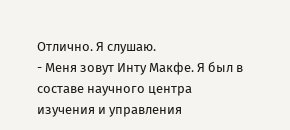Отлично. Я слушаю.
- Меня зовут Инту Макфе. Я был в составе научного центра изучения и управления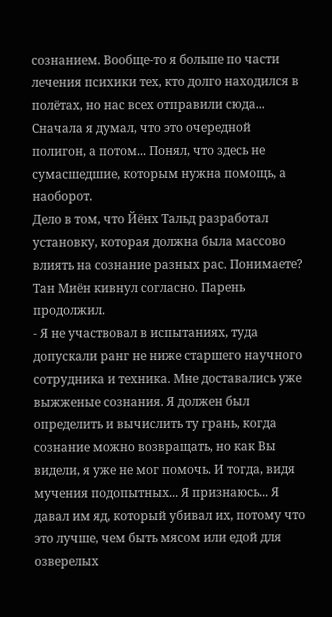сознанием. Вообще-то я больше по части лечения психики тех, кто долго находился в полётах, но нас всех отправили сюда... Сначала я думал, что это очередной полигон, а потом... Понял, что здесь не сумасшедшие, которым нужна помощь, а наоборот.
Дело в том, что Йёнх Тальд разработал установку, которая должна была массово влиять на сознание разных рас. Понимаете?
Тан Миён кивнул согласно. Парень продолжил.
- Я не участвовал в испытаниях, туда допускали ранг не ниже старшего научного сотрудника и техника. Мне доставались уже выжженые сознания. Я должен был определить и вычислить ту грань, когда сознание можно возвращать, но как Вы видели, я уже не мог помочь. И тогда, видя мучения подопытных... Я признаюсь... Я давал им яд, который убивал их, потому что это лучше, чем быть мясом или едой для озверелых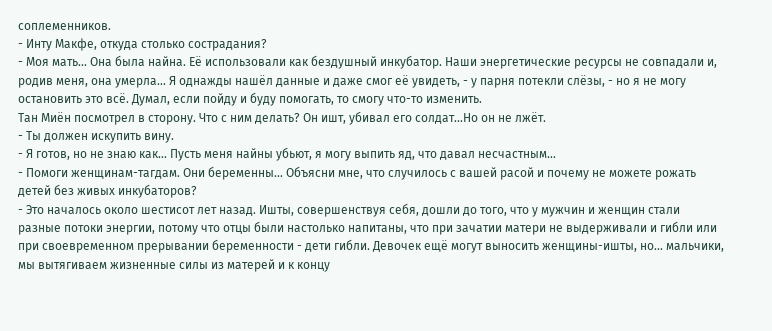соплеменников.
- Инту Макфе, откуда столько сострадания?
- Моя мать... Она была найна. Её использовали как бездушный инкубатор. Наши энергетические ресурсы не совпадали и, родив меня, она умерла... Я однажды нашёл данные и даже смог её увидеть, - у парня потекли слёзы, - но я не могу остановить это всё. Думал, если пойду и буду помогать, то смогу что-то изменить.
Тан Миён посмотрел в сторону. Что с ним делать? Он ишт, убивал его солдат...Но он не лжёт.
- Ты должен искупить вину.
- Я готов, но не знаю как... Пусть меня найны убьют, я могу выпить яд, что давал несчастным...
- Помоги женщинам-тагдам. Они беременны... Объясни мне, что случилось с вашей расой и почему не можете рожать детей без живых инкубаторов?
- Это началось около шестисот лет назад. Ишты, совершенствуя себя, дошли до того, что у мужчин и женщин стали разные потоки энергии, потому что отцы были настолько напитаны, что при зачатии матери не выдерживали и гибли или при своевременном прерывании беременности - дети гибли. Девочек ещё могут выносить женщины-ишты, но... мальчики, мы вытягиваем жизненные силы из матерей и к концу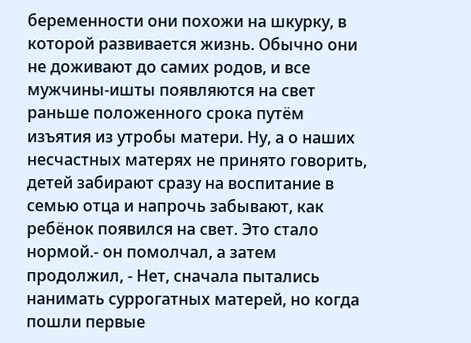беременности они похожи на шкурку, в которой развивается жизнь. Обычно они не доживают до самих родов, и все мужчины-ишты появляются на свет раньше положенного срока путём изъятия из утробы матери. Ну, а о наших несчастных матерях не принято говорить, детей забирают сразу на воспитание в семью отца и напрочь забывают, как ребёнок появился на свет. Это стало нормой.- он помолчал, а затем продолжил, - Нет, сначала пытались нанимать суррогатных матерей, но когда пошли первые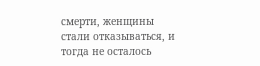смерти, женщины стали отказываться, и тогда не осталось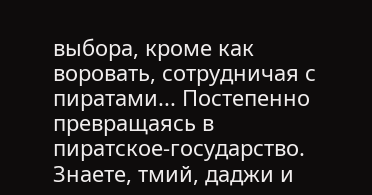выбора, кроме как воровать, сотрудничая с пиратами... Постепенно превращаясь в пиратское-государство. Знаете, тмий, даджи и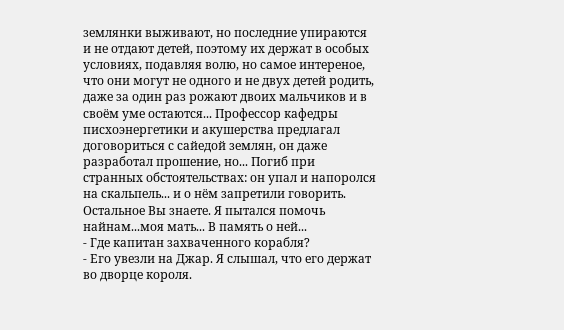землянки выживают, но последние упираются и не отдают детей, поэтому их держат в особых условиях, подавляя волю, но самое интереное, что они могут не одного и не двух детей родить, даже за один раз рожают двоих мальчиков и в своём уме остаются... Профессор кафедры писхоэнергетики и акушерства предлагал договориться с сайедой землян, он даже разработал прошение, но... Погиб при странных обстоятельствах: он упал и напоролся на скальпель... и о нём запретили говорить. Остальное Вы знаете. Я пытался помочь найнам...моя мать... В память о ней...
- Где капитан захваченного корабля?
- Его увезли на Джар. Я слышал, что его держат во дворце короля.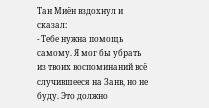Тан Миён вздохнул и сказал:
- Тебе нужна помощь самому. Я мог бы убрать из твоих воспоминаний всё случившееся на Занв, но не буду. Это должно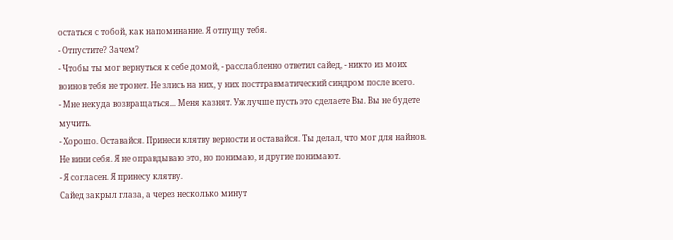остаться с тобой, как напоминание. Я отпущу тебя.
- Отпустите? Зачем?
- Чтобы ты мог вернуться к себе домой, - расслабленно ответил сайед, - никто из моих воинов тебя не тронет. Не злись на них, у них посттравматический синдром после всего.
- Мне некуда возвращаться... Меня казнят. Уж лучше пусть это сделаете Вы. Вы не будете мучить.
- Хорошо. Оставайся. Принеси клятву верности и оставайся. Ты делал, что мог для найнов. Не вини себя. Я не оправдываю это, но понимаю, и другие понимают.
- Я согласен. Я принесу клятву.
Сайед закрыл глаза, а через несколько минут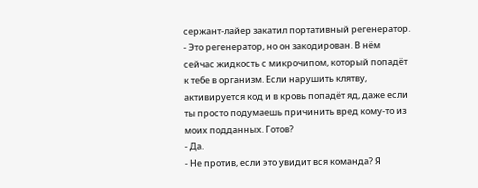сержант-лайер закатил портативный регенератор.
- Это регенератор, но он закодирован. В нём сейчас жидкость с микрочипом, который попадёт к тебе в организм. Если нарушить клятву, активируется код и в кровь попадёт яд, даже если ты просто подумаешь причинить вред кому-то из моих подданных. Готов?
- Да.
- Не против, если это увидит вся команда? Я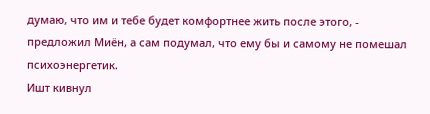думаю, что им и тебе будет комфортнее жить после этого, - предложил Миён, а сам подумал, что ему бы и самому не помешал психоэнергетик.
Ишт кивнул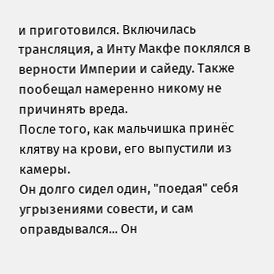и приготовился. Включилась трансляция, а Инту Макфе поклялся в верности Империи и сайеду. Также пообещал намеренно никому не причинять вреда.
После того, как мальчишка принёс клятву на крови, его выпустили из камеры.
Он долго сидел один, "поедая" себя угрызениями совести, и сам оправдывался... Он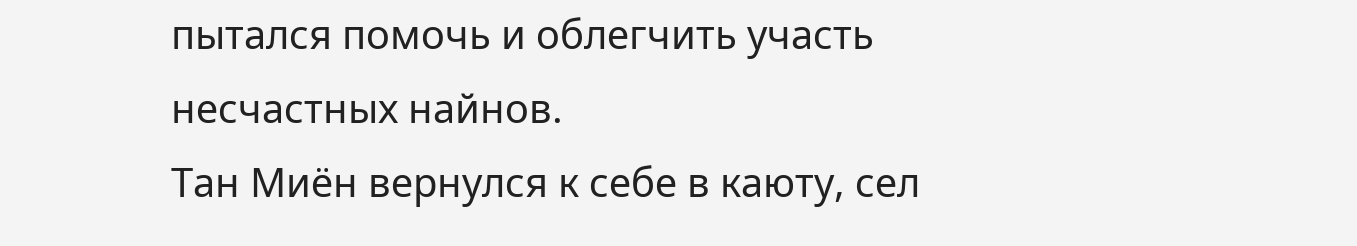пытался помочь и облегчить участь несчастных найнов.
Тан Миён вернулся к себе в каюту, сел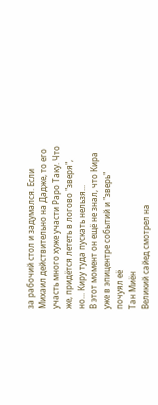за рабочий стол и задумался. Если Михаил действительно на Дадже, то его участь много хуже участи Раро Таку. Что же, придётся лететь в логово "зверя", но... Киру туда пускать нельзя...
В этот момент он ещё не знал, что Кира уже в эпицентре событий и "зверь" почуял её
Тан Миён
Великий сайед смотрел на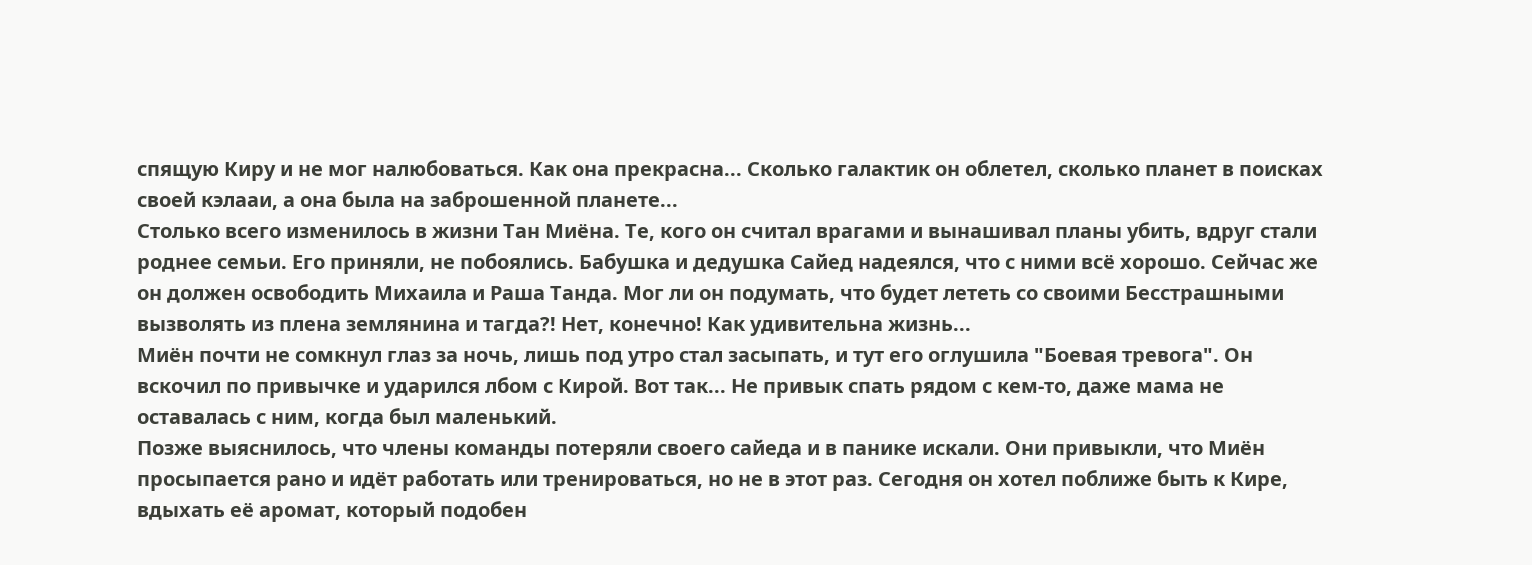спящую Киру и не мог налюбоваться. Как она прекрасна... Сколько галактик он облетел, сколько планет в поисках своей кэлааи, а она была на заброшенной планете...
Столько всего изменилось в жизни Тан Миёна. Те, кого он считал врагами и вынашивал планы убить, вдруг стали роднее семьи. Его приняли, не побоялись. Бабушка и дедушка Сайед надеялся, что с ними всё хорошо. Сейчас же он должен освободить Михаила и Раша Танда. Мог ли он подумать, что будет лететь со своими Бесстрашными вызволять из плена землянина и тагда?! Нет, конечно! Как удивительна жизнь...
Миён почти не сомкнул глаз за ночь, лишь под утро стал засыпать, и тут его оглушила "Боевая тревога". Он вскочил по привычке и ударился лбом с Кирой. Вот так... Не привык спать рядом с кем-то, даже мама не оставалась с ним, когда был маленький.
Позже выяснилось, что члены команды потеряли своего сайеда и в панике искали. Они привыкли, что Миён просыпается рано и идёт работать или тренироваться, но не в этот раз. Сегодня он хотел поближе быть к Кире, вдыхать её аромат, который подобен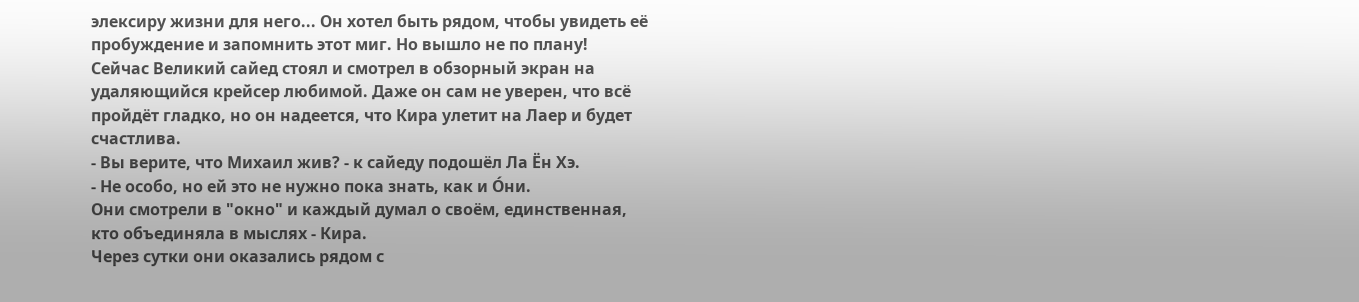элексиру жизни для него... Он хотел быть рядом, чтобы увидеть её пробуждение и запомнить этот миг. Но вышло не по плану!
Сейчас Великий сайед стоял и смотрел в обзорный экран на удаляющийся крейсер любимой. Даже он сам не уверен, что всё пройдёт гладко, но он надеется, что Кира улетит на Лаер и будет счастлива.
- Вы верите, что Михаил жив? - к сайеду подошёл Ла Ён Хэ.
- Не особо, но ей это не нужно пока знать, как и О́ни.
Они смотрели в "окно" и каждый думал о своём, единственная, кто объединяла в мыслях - Кира.
Через сутки они оказались рядом с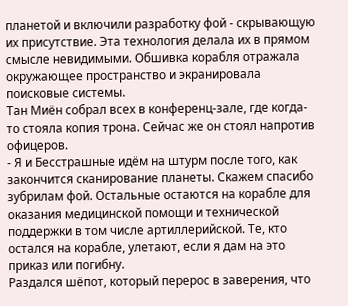планетой и включили разработку фой - скрывающую их присутствие. Эта технология делала их в прямом смысле невидимыми. Обшивка корабля отражала окружающее пространство и экранировала поисковые системы.
Тан Миён собрал всех в конференц-зале, где когда-то стояла копия трона. Сейчас же он стоял напротив офицеров.
- Я и Бесстрашные идём на штурм после того, как закончится сканирование планеты. Скажем спасибо зубрилам фой. Остальные остаются на корабле для оказания медицинской помощи и технической поддержки в том числе артиллерийской. Те, кто остался на корабле, улетают, если я дам на это приказ или погибну.
Раздался шёпот, который перерос в заверения, что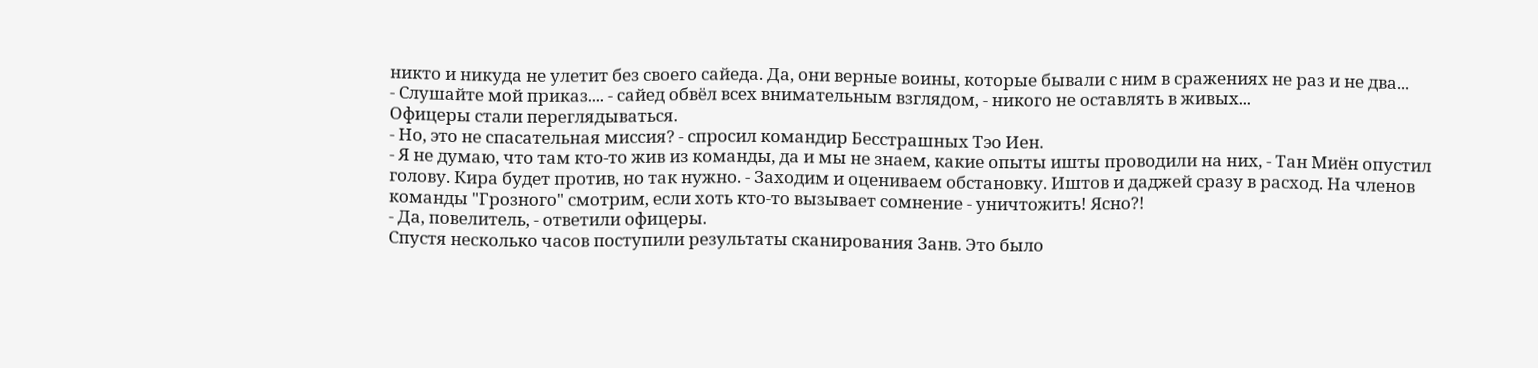никто и никуда не улетит без своего сайеда. Да, они верные воины, которые бывали с ним в сражениях не раз и не два...
- Слушайте мой приказ.... - сайед обвёл всех внимательным взглядом, - никого не оставлять в живых...
Офицеры стали переглядываться.
- Но, это не спасательная миссия? - спросил командир Бесстрашных Тэо Иен.
- Я не думаю, что там кто-то жив из команды, да и мы не знаем, какие опыты ишты проводили на них, - Тан Миён опустил голову. Кира будет против, но так нужно. - Заходим и оцениваем обстановку. Иштов и даджей сразу в расход. На членов команды "Грозного" смотрим, если хоть кто-то вызывает сомнение - уничтожить! Ясно?!
- Да, повелитель, - ответили офицеры.
Спустя несколько часов поступили результаты сканирования Занв. Это было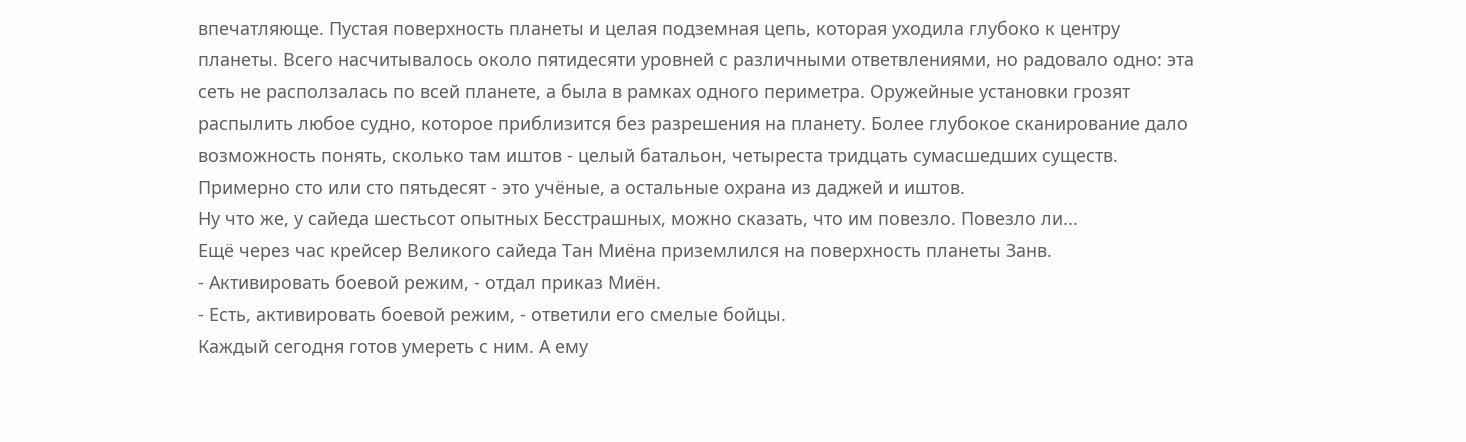впечатляюще. Пустая поверхность планеты и целая подземная цепь, которая уходила глубоко к центру планеты. Всего насчитывалось около пятидесяти уровней с различными ответвлениями, но радовало одно: эта сеть не расползалась по всей планете, а была в рамках одного периметра. Оружейные установки грозят распылить любое судно, которое приблизится без разрешения на планету. Более глубокое сканирование дало возможность понять, сколько там иштов - целый батальон, четыреста тридцать сумасшедших существ. Примерно сто или сто пятьдесят - это учёные, а остальные охрана из даджей и иштов.
Ну что же, у сайеда шестьсот опытных Бесстрашных, можно сказать, что им повезло. Повезло ли...
Ещё через час крейсер Великого сайеда Тан Миёна приземлился на поверхность планеты Занв.
- Активировать боевой режим, - отдал приказ Миён.
- Есть, активировать боевой режим, - ответили его смелые бойцы.
Каждый сегодня готов умереть с ним. А ему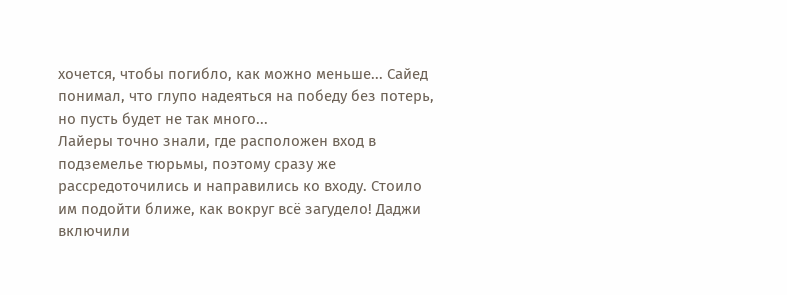хочется, чтобы погибло, как можно меньше... Сайед понимал, что глупо надеяться на победу без потерь, но пусть будет не так много...
Лайеры точно знали, где расположен вход в подземелье тюрьмы, поэтому сразу же рассредоточились и направились ко входу. Стоило им подойти ближе, как вокруг всё загудело! Даджи включили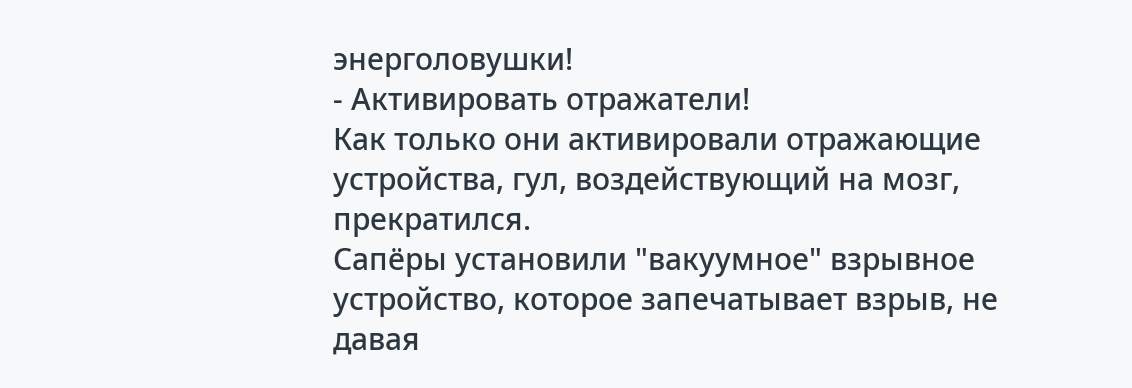энерголовушки!
- Активировать отражатели!
Как только они активировали отражающие устройства, гул, воздействующий на мозг, прекратился.
Сапёры установили "вакуумное" взрывное устройство, которое запечатывает взрыв, не давая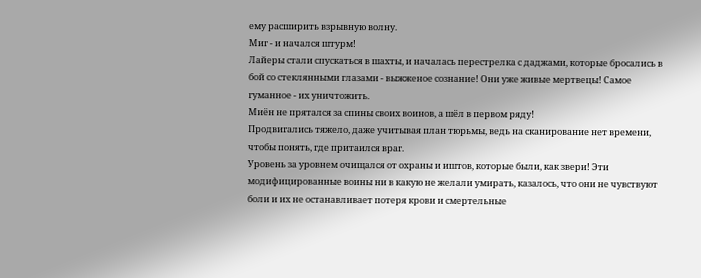ему расширить взрывную волну.
Миг - и начался штурм!
Лайеры стали спускаться в шахты, и началась перестрелка с даджами, которые бросались в бой со стеклянными глазами - выжженое сознание! Они уже живые мертвецы! Самое гуманное - их уничтожить.
Миён не прятался за спины своих воинов, а шёл в первом ряду!
Продвигались тяжело, даже учитывая план тюрьмы, ведь на сканирование нет времени, чтобы понять, где притаился враг.
Уровень за уровнем очищался от охраны и иштов, которые были, как звери! Эти модифицированные воины ни в какую не желали умирать, казалось, что они не чувствуют боли и их не останавливает потеря крови и смертельные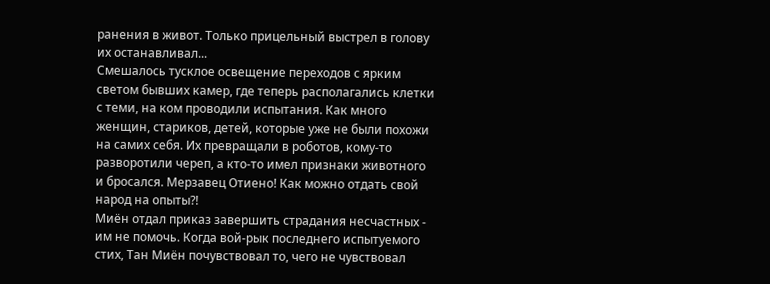ранения в живот. Только прицельный выстрел в голову их останавливал...
Смешалось тусклое освещение переходов с ярким светом бывших камер, где теперь располагались клетки с теми, на ком проводили испытания. Как много женщин, стариков, детей, которые уже не были похожи на самих себя. Их превращали в роботов, кому-то разворотили череп, а кто-то имел признаки животного и бросался. Мерзавец Отиено! Как можно отдать свой народ на опыты?!
Миён отдал приказ завершить страдания несчастных - им не помочь. Когда вой-рык последнего испытуемого стих, Тан Миён почувствовал то, чего не чувствовал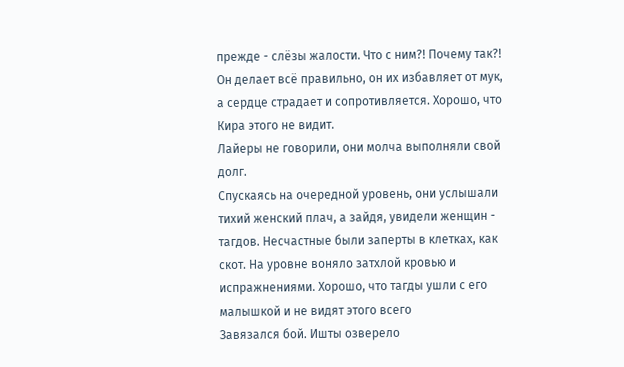прежде - слёзы жалости. Что с ним?! Почему так?! Он делает всё правильно, он их избавляет от мук, а сердце страдает и сопротивляется. Хорошо, что Кира этого не видит.
Лайеры не говорили, они молча выполняли свой долг.
Спускаясь на очередной уровень, они услышали тихий женский плач, а зайдя, увидели женщин - тагдов. Несчастные были заперты в клетках, как скот. На уровне воняло затхлой кровью и испражнениями. Хорошо, что тагды ушли с его малышкой и не видят этого всего
Завязался бой. Ишты озверело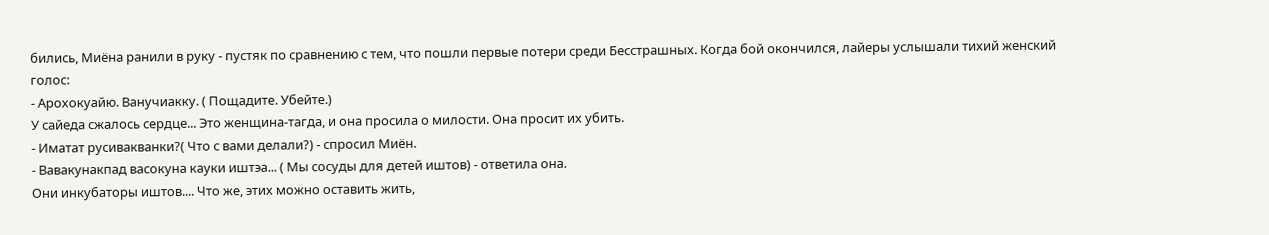бились, Миёна ранили в руку - пустяк по сравнению с тем, что пошли первые потери среди Бесстрашных. Когда бой окончился, лайеры услышали тихий женский голос:
- Арохокуайю. Ванучиакку. ( Пощадите. Убейте.)
У сайеда сжалось сердце... Это женщина-тагда, и она просила о милости. Она просит их убить.
- Иматат русивакванки?( Что с вами делали?) - спросил Миён.
- Вавакунакпад васокуна кауки иштэа... ( Мы сосуды для детей иштов) - ответила она.
Они инкубаторы иштов.... Что же, этих можно оставить жить,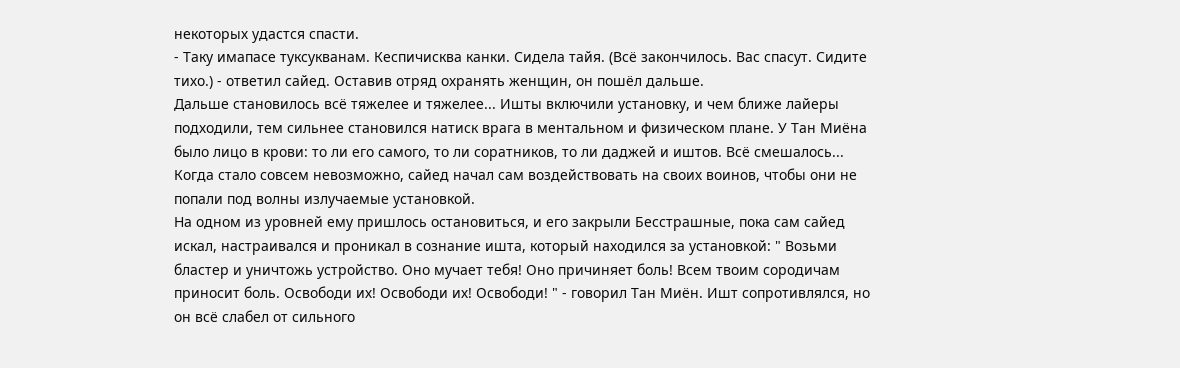некоторых удастся спасти.
- Таку имапасе туксукванам. Кеспичисква канки. Сидела тайя. (Всё закончилось. Вас спасут. Сидите тихо.) - ответил сайед. Оставив отряд охранять женщин, он пошёл дальше.
Дальше становилось всё тяжелее и тяжелее... Ишты включили установку, и чем ближе лайеры подходили, тем сильнее становился натиск врага в ментальном и физическом плане. У Тан Миёна было лицо в крови: то ли его самого, то ли соратников, то ли даджей и иштов. Всё смешалось... Когда стало совсем невозможно, сайед начал сам воздействовать на своих воинов, чтобы они не попали под волны излучаемые установкой.
На одном из уровней ему пришлось остановиться, и его закрыли Бесстрашные, пока сам сайед искал, настраивался и проникал в сознание ишта, который находился за установкой: " Возьми бластер и уничтожь устройство. Оно мучает тебя! Оно причиняет боль! Всем твоим сородичам приносит боль. Освободи их! Освободи их! Освободи! " - говорил Тан Миён. Ишт сопротивлялся, но он всё слабел от сильного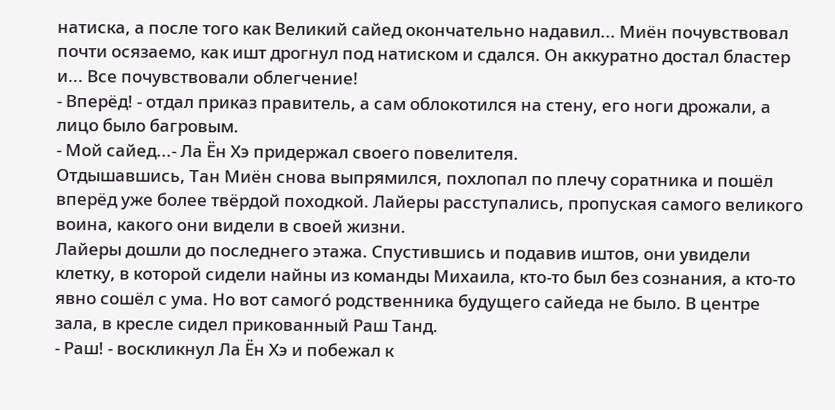натиска, а после того как Великий сайед окончательно надавил... Миён почувствовал почти осязаемо, как ишт дрогнул под натиском и сдался. Он аккуратно достал бластер и... Все почувствовали облегчение!
- Вперёд! - отдал приказ правитель, а сам облокотился на стену, его ноги дрожали, а лицо было багровым.
- Мой сайед...- Ла Ён Хэ придержал своего повелителя.
Отдышавшись, Тан Миён снова выпрямился, похлопал по плечу соратника и пошёл вперёд уже более твёрдой походкой. Лайеры расступались, пропуская самого великого воина, какого они видели в своей жизни.
Лайеры дошли до последнего этажа. Спустившись и подавив иштов, они увидели клетку, в которой сидели найны из команды Михаила, кто-то был без сознания, а кто-то явно сошёл с ума. Но вот самого́ родственника будущего сайеда не было. В центре зала, в кресле сидел прикованный Раш Танд.
- Раш! - воскликнул Ла Ён Хэ и побежал к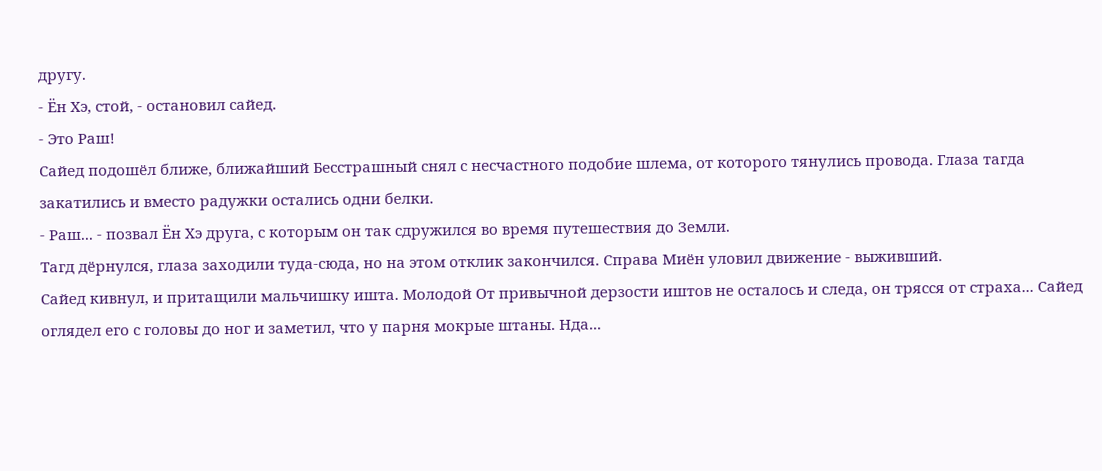другу.
- Ён Хэ, стой, - остановил сайед.
- Это Раш!
Сайед подошёл ближе, ближайший Бесстрашный снял с несчастного подобие шлема, от которого тянулись провода. Глаза тагда закатились и вместо радужки остались одни белки.
- Раш... - позвал Ён Хэ друга, с которым он так сдружился во время путешествия до Земли.
Тагд дёрнулся, глаза заходили туда-сюда, но на этом отклик закончился. Справа Миён уловил движение - выживший.
Сайед кивнул, и притащили мальчишку ишта. Молодой От привычной дерзости иштов не осталось и следа, он трясся от страха... Сайед оглядел его с головы до ног и заметил, что у парня мокрые штаны. Нда...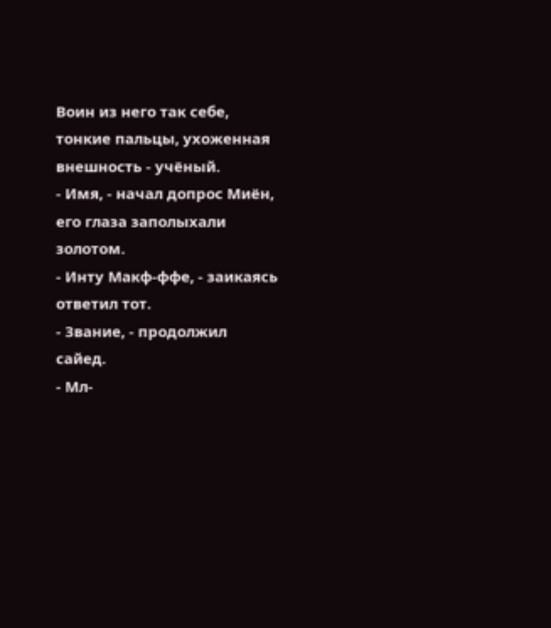Воин из него так себе, тонкие пальцы, ухоженная внешность - учёный.
- Имя, - начал допрос Миён, его глаза заполыхали золотом.
- Инту Макф-ффе, - заикаясь ответил тот.
- Звание, - продолжил сайед.
- Мл-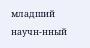младший научн-нный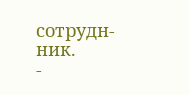сотрудн-ник.
-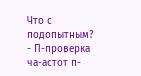Что с подопытным?
- П-проверка ча-астот п-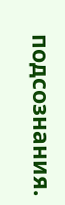подсознания.